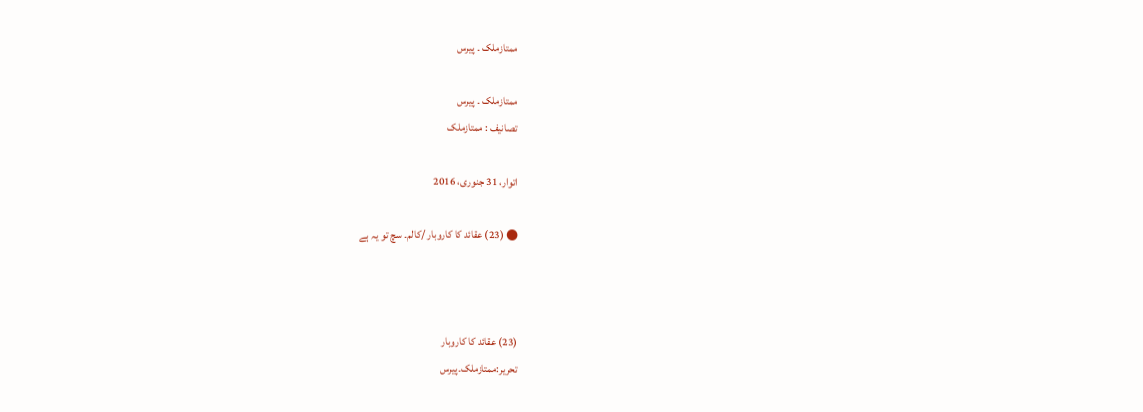ممتازملک ۔ پیرس

ممتازملک ۔ پیرس
تصانیف : ممتازملک

اتوار، 31 جنوری، 2016

● (23) عقائد کا کاروبار /کالم۔ سچ تو یہ ہے



(23) عقائد کا کاروبار
تحریر:ممتازملک۔پیرس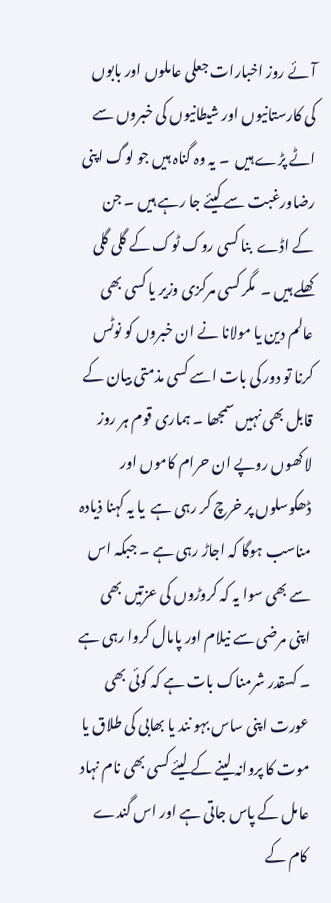آئے روز اخبارات جعلی عاملوں اور بابوں کی کارستانیوں اور شیطانیوں کی خبروں سے اٹے پڑے ہیں  ۔ یہ وہ گناہ ہیں جو لوگ اپنی رضاورغبت سے کیئے جا رہے ہیں ۔ جن کے اڈے  بنا کسی روک ٹوک کے گلی گلی کھلے ہیں ۔  مگر کسی مرکزی وزیر یا کسی بھی عالم دین یا مولانا نے ان خبروں کو نوٹس کرنا تو دور کی بات اسے کسی مذمتی بیان کے قابل بھی نہیں سمجھا ۔ ہماری قوم ہر روز لاکھوں روپے ان حرام کاموں اور ڈھکوسلوں پر خرچ کر رہی ہے  یا یہ کہنا ذیادہ مناسب ہوگا کہ اجاڑ رہی ہے ۔ جبکہ اس سے بھی سوا یہ کہ کروڑوں کی عزتیں بھی اپنی مرضی سے نیلام اور پامال کروا رہی ہے ۔ کسقدر شرمناک بات ہے کہ کوئی بھی عورت اپنی ساس بہو نند یا بھابی کی طلاق یا موت کا پروانہ لینے کے لیئے کسی بھی نام نہاد عامل کے پاس جاتی ہے اور اس گندے کام کے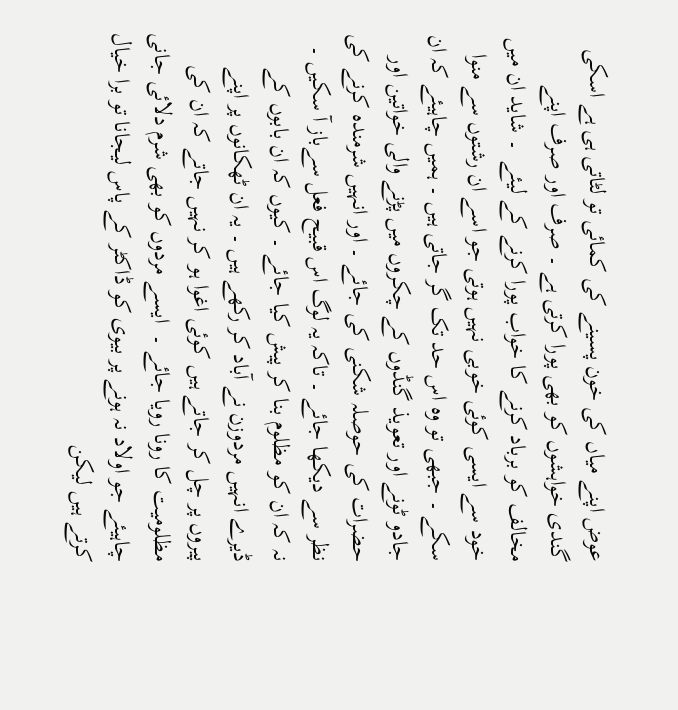عوض اپنے میاں کی خون پسینے کی کمائی تو لٹاتی ہی ہے اسکی گندی خواہشوں کو بھی پورا کرتی ہے ۔ صرف اور صرف اپنے مخالف کو برباد کرنے کا خواب پورا کرنے کے لیئے  ۔ شاید ان میں خود سے ایسی کوئی خوبی نہیں ہوتی جو اسے ان رشتوں سے منوا سکے ۔ جبھی تو وہ اس حد تک گر جاتی ہیں ۔ ہمیں چاہیئے کہ ان  جادو ٹونے اور تعویذ گنڈوں کے چکروں میں پڑنے والی خواتین اور حضرات کی حوصلہ شکنی کی جائے ۔ اور انہیں شرمندہ کرنے کی نظر سے دیکھا جائے ۔ تاکہ یہ لوگ اس قبیح فعل سےباز آ سکیں ۔ نہ کہ ان کو مظلوم بنا کر پیش کیا جائے ۔ کیوں کہ ان بابوں کے ڈیرے انہیں مردوزن نے آباد کر رکھے ہیں ۔ یہ ان ٹھکانوں پر اپنے پیروں پر چل کر جاتے ہیں کوئی اغوا ہو کر نہیں جاتے کہ ان کی مظلومیت کا رونا رویا جائے ۔  ایسے مردوں کو بھی شرم دلائی جانی چاہیئے جو اولاد نہ ہونے پر بیوی کو ڈاکٹر کے پاس لیجانا تو برا خیال کرتے ہیں لیکن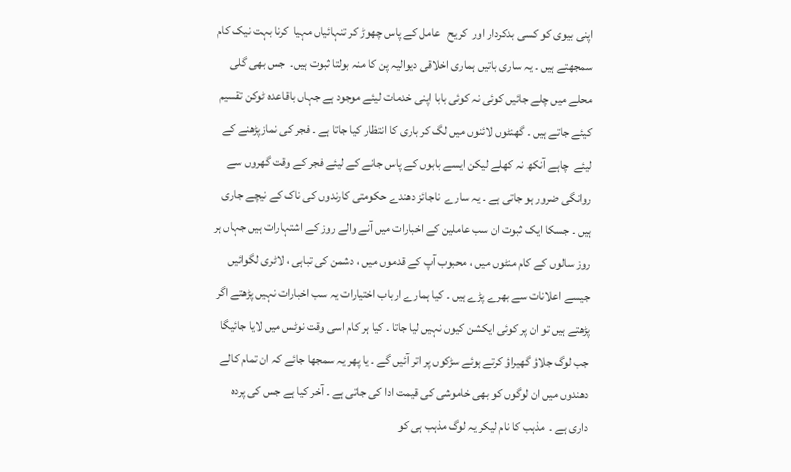اپنی بیوی کو کسی بدکردار اور  کریح   عامل کے پاس چھوڑ کر تنہائیاں مہیا  کرنا بہت نیک کام سمجھتے ہیں ۔ یہ ساری باتیں ہماری اخلاقی دیوالیہ پن کا منہ بولتا ثبوت ہیں۔  جس بھی گلی محلے میں چلے جائیں کوئی نہ کوئی بابا اپنی خدمات لیئے موجود ہے جہاں باقاعدہ ٹوکن تقسیم کیئے جاتے ہیں ۔ گھنٹوں لائنوں میں لگ کر باری کا انتظار کیا جاتا ہے ۔ فجر کی نمازپڑھنے کے لیئے  چاہے آنکھ نہ کھلے لیکن ایسے بابوں کے پاس جانے کے لیئے فجر کے وقت گھروں سے روانگی ضرور ہو جاتی ہے ۔ یہ سارے  ناجائز دھندے حکومتی کارندوں کی ناک کے نیچے جاری ہیں ۔ جسکا ایک ثبوت ان سب عاملین کے اخبارات میں آنے والے روز کے اشتہارات ہیں جہاں ہر روز سالوں کے کام منٹوں میں ، محبوب آپ کے قدموں میں ، دشمن کی تباہی ، لاٹری لگوائیں جیسے اعلانات سے بھرے پڑے ہیں ۔ کیا ہمارے ارباب اختیارات یہ سب اخبارات نہیں پڑھتے اگر پڑھتے ہیں تو ان پر کوئی ایکشن کیوں نہیں لیا جاتا ۔ کیا ہر کام اسی وقت نوٹس میں لایا جائیگا جب لوگ جلاؤ گھیراؤ کرتے ہوئے سڑکوں پر اتر آئیں گے ۔ یا پھر یہ سمجھا جائے کہ ان تمام کالے دھندوں میں ان لوگوں کو بھی خاموشی کی قیمت ادا کی جاتی ہے ۔ آخر کیا ہے جس کی پردہ داری ہے ۔  مذہب کا نام لیکر یہ لوگ مذہب ہی کو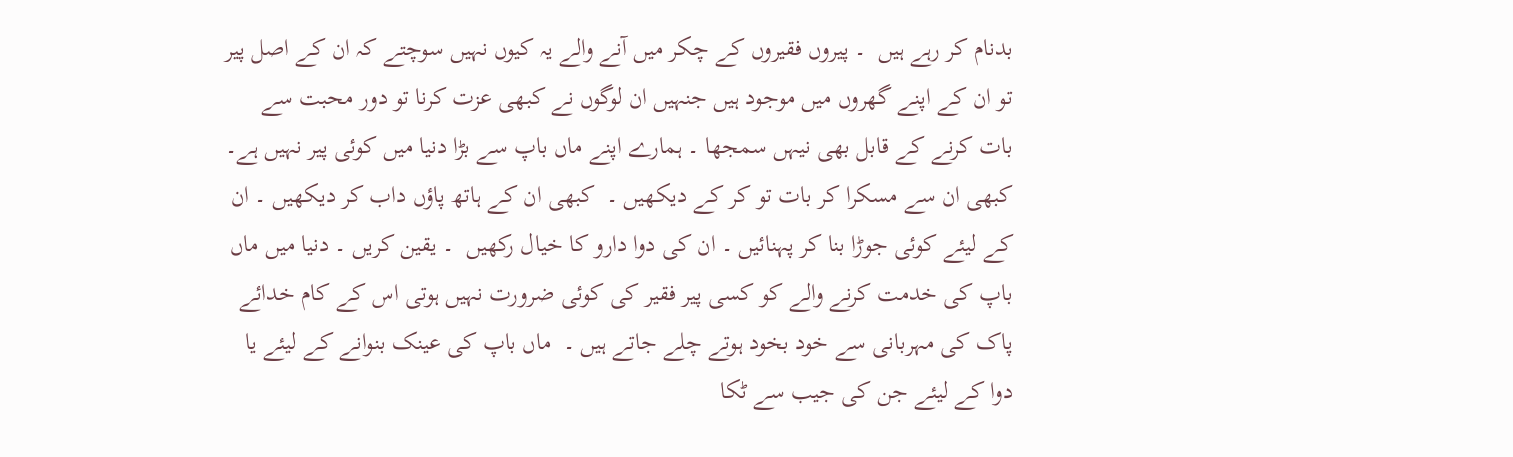بدنام کر رہے ہیں  ۔ پیروں فقیروں کے چکر میں آنے والے یہ کیوں نہیں سوچتے کہ ان کے اصل پیر تو ان کے اپنے گھروں میں موجود ہیں جنہیں ان لوگوں نے کبھی عزت کرنا تو دور محبت سے بات کرنے کے قابل بھی نیہں سمجھا ۔ ہمارے اپنے ماں باپ سے بڑا دنیا میں کوئی پیر نہیں ہے۔ کبھی ان سے مسکرا کر بات تو کر کے دیکھیں ۔  کبھی ان کے ہاتھ پاؤں داب کر دیکھیں ۔ ان کے لیئے کوئی جوڑا بنا کر پہنائیں ۔ ان کی دوا دارو کا خیال رکھیں  ۔ یقین کریں ۔ دنیا میں ماں باپ کی خدمت کرنے والے کو کسی پیر فقیر کی کوئی ضرورت نہیں ہوتی اس کے کام خدائے پاک کی مہربانی سے خود بخود ہوتے چلے جاتے ہیں ۔  ماں باپ کی عینک بنوانے کے لیئے یا دوا کے لیئے جن کی جیب سے ٹکا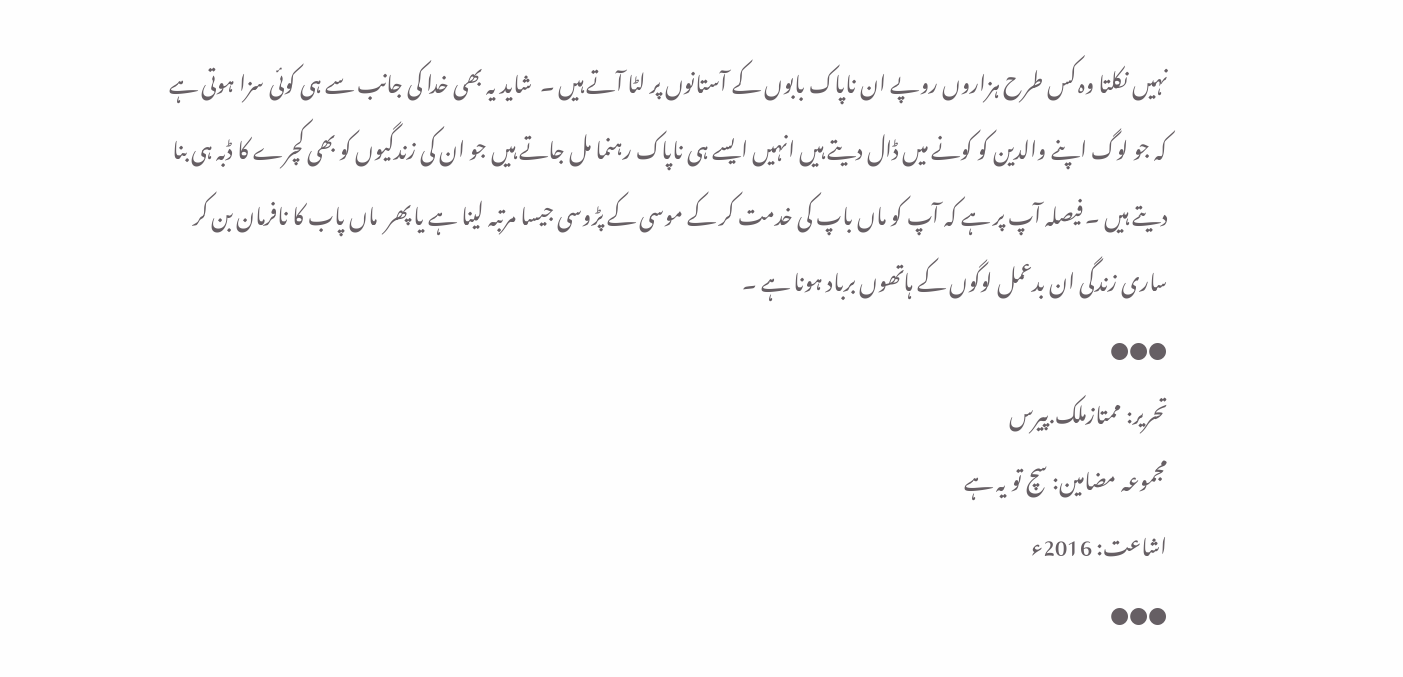نہیں نکلتا وہ کس طرح ہزاروں روپے ان ناپاک بابوں کے آستانوں پر لٹا آتے ہیں ۔  شاید یہ بھی خدا کی جانب سے ہی کوئی سزا ہوتی ہے کہ جو لوگ اپنے والدین کو کونے میں ڈال دیتے ہیں انہیں ایسے ہی ناپاک رہنما مل جاتے ہیں جو ان کی زندگیوں کو بھی کچرے کا ڈبہ ہی بنا دیتے ہیں ۔ فیصلہ آپ پر ہے کہ آپ کو ماں باپ کی خدمت کر کے موسی کے پڑوسی جیسا مرتبہ لینا ہے یا پھر  ماں پاب کا نافرمان بن کر ساری زندگی ان بدعمل لوگوں کے ہاتھوں برباد ہونا ہے ۔
●●●
تحریر: ممتازملک.پیرس
مجموعہ مضامین: سچ تو یہ ہے
اشاعت: 2016ء
●●●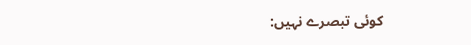کوئی تبصرے نہیں: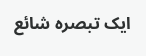ایک تبصرہ شائع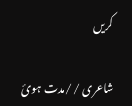کریں

شاعری / /مدت ہوئ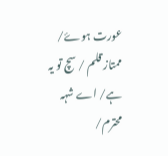عورت ہوۓ/ ممتاز قلم / سچ تو یہ ہے/ اے شہہ محترم/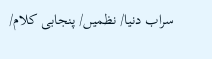سراب دنیا/ نظمیں/ پنجابی کلام/